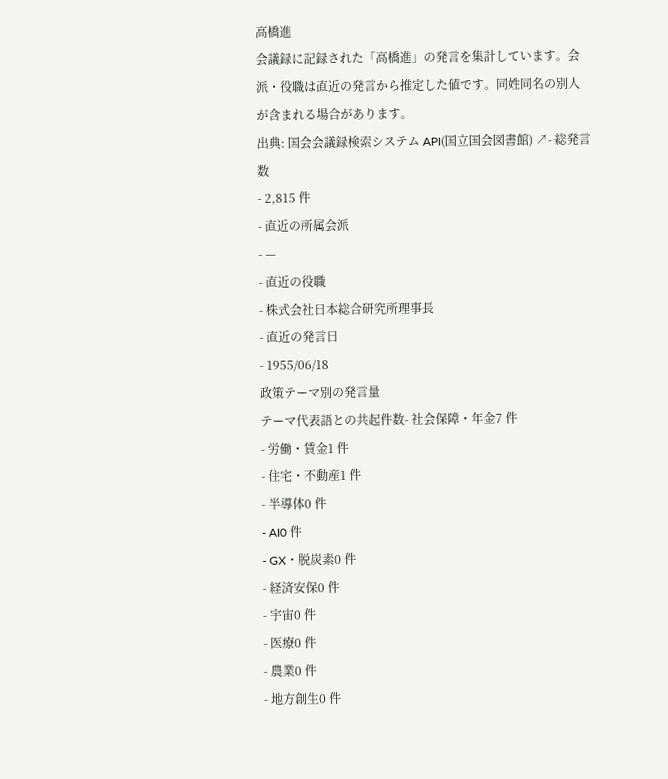高橋進
会議録に記録された「高橋進」の発言を集計しています。会派・役職は直近の発言から推定した値です。同姓同名の別人が含まれる場合があります。
出典: 国会会議録検索システム API(国立国会図書館) ↗- 総発言数
- 2,815 件
- 直近の所属会派
- —
- 直近の役職
- 株式会社日本総合研究所理事長
- 直近の発言日
- 1955/06/18
政策テーマ別の発言量
テーマ代表語との共起件数- 社会保障・年金7 件
- 労働・賃金1 件
- 住宅・不動産1 件
- 半導体0 件
- AI0 件
- GX・脱炭素0 件
- 経済安保0 件
- 宇宙0 件
- 医療0 件
- 農業0 件
- 地方創生0 件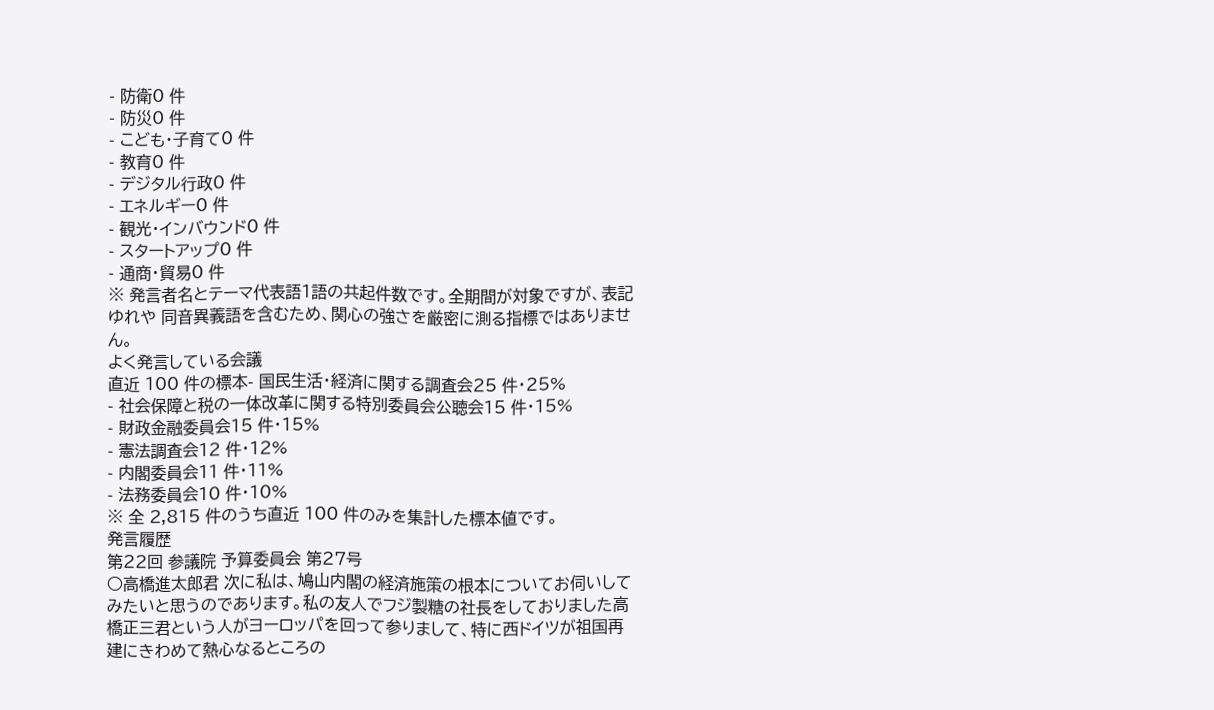- 防衛0 件
- 防災0 件
- こども・子育て0 件
- 教育0 件
- デジタル行政0 件
- エネルギー0 件
- 観光・インバウンド0 件
- スタートアップ0 件
- 通商・貿易0 件
※ 発言者名とテーマ代表語1語の共起件数です。全期間が対象ですが、表記ゆれや 同音異義語を含むため、関心の強さを厳密に測る指標ではありません。
よく発言している会議
直近 100 件の標本- 国民生活・経済に関する調査会25 件・25%
- 社会保障と税の一体改革に関する特別委員会公聴会15 件・15%
- 財政金融委員会15 件・15%
- 憲法調査会12 件・12%
- 内閣委員会11 件・11%
- 法務委員会10 件・10%
※ 全 2,815 件のうち直近 100 件のみを集計した標本値です。
発言履歴
第22回 参議院 予算委員会 第27号
○高橋進太郎君 次に私は、鳩山内閣の経済施策の根本についてお伺いしてみたいと思うのであります。私の友人でフジ製糖の社長をしておりました高橋正三君という人がヨーロッパを回って参りまして、特に西ドイツが祖国再建にきわめて熱心なるところの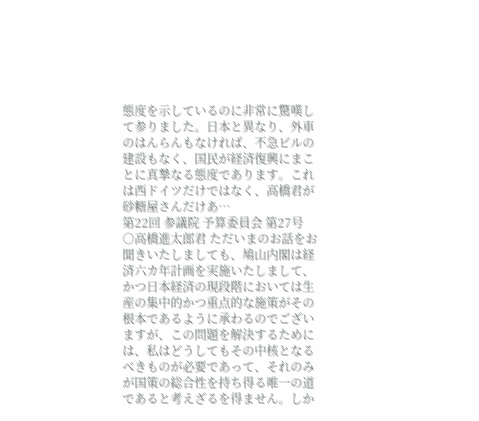態度を示しているのに非常に驚嘆して参りました。日本と異なり、外車のはんらんもなければ、不急ビルの建設もなく、国民が経済復興にまことに真摯なる態度であります。これは西ドイツだけではなく、高橋君が砂糖屋さんだけあ…
第22回 参議院 予算委員会 第27号
○高橋進太郎君 ただいまのお話をお聞きいたしましても、鳩山内閣は経済六カ年計画を実施いたしまして、かつ日本経済の現段階においては生産の集中的かつ重点的な施策がその根本であるように承わるのでございますが、この問題を解決するためには、私はどうしてもその中核となるべきものが必要であって、それのみが国策の総合性を持ち得る唯一の道であると考えざるを得ません。しか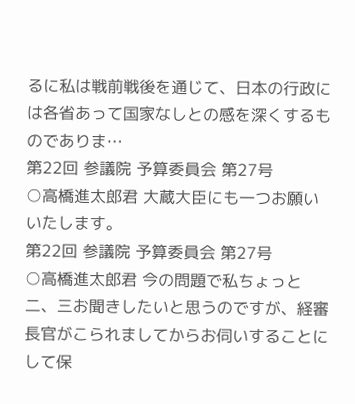るに私は戦前戦後を通じて、日本の行政には各省あって国家なしとの感を深くするものでありま…
第22回 参議院 予算委員会 第27号
○高橋進太郎君 大蔵大臣にも一つお願いいたします。
第22回 参議院 予算委員会 第27号
○高橋進太郎君 今の問題で私ちょっと二、三お聞きしたいと思うのですが、経審長官がこられましてからお伺いすることにして保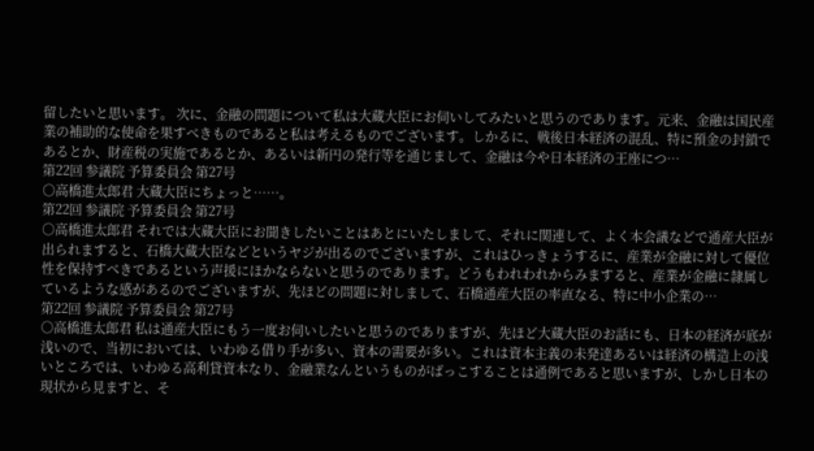留したいと思います。 次に、金融の問題について私は大蔵大臣にお伺いしてみたいと思うのであります。元来、金融は国民産業の補助的な使命を果すべきものであると私は考えるものでございます。しかるに、戦後日本経済の混乱、特に預金の封鎖であるとか、財産税の実施であるとか、あるいは新円の発行等を通じまして、金融は今や日本経済の王座につ…
第22回 参議院 予算委員会 第27号
○高橋進太郎君 大蔵大臣にちょっと……。
第22回 参議院 予算委員会 第27号
○高橋進太郎君 それでは大蔵大臣にお聞きしたいことはあとにいたしまして、それに関連して、よく本会議などで通産大臣が出られますると、石橋大蔵大臣などというヤジが出るのでございますが、これはひっきょうするに、産業が金融に対して優位性を保持すべきであるという声援にほかならないと思うのであります。どうもわれわれからみますると、産業が金融に隷属しているような感があるのでございますが、先ほどの問題に対しまして、石橋通産大臣の率直なる、特に中小企業の…
第22回 参議院 予算委員会 第27号
○高橋進太郎君 私は通産大臣にもう一度お伺いしたいと思うのでありますが、先ほど大蔵大臣のお話にも、日本の経済が底が浅いので、当初においては、いわゆる借り手が多い、資本の需要が多い。これは資本主義の未発達あるいは経済の構造上の浅いところでは、いわゆる高利貸資本なり、金融業なんというものがばっこすることは通例であると思いますが、しかし日本の現状から見ますと、そ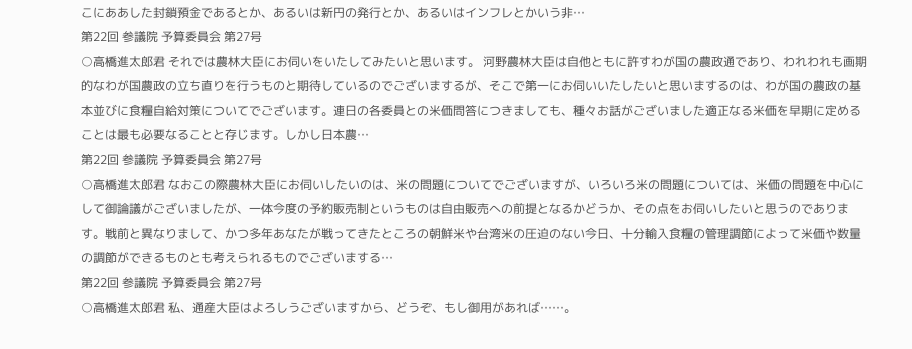こにああした封鎖預金であるとか、あるいは新円の発行とか、あるいはインフレとかいう非…
第22回 参議院 予算委員会 第27号
○高橋進太郎君 それでは農林大臣にお伺いをいたしてみたいと思います。 河野農林大臣は自他ともに許すわが国の農政通であり、われわれも画期的なわが国農政の立ち直りを行うものと期待しているのでございまするが、そこで第一にお伺いいたしたいと思いまするのは、わが国の農政の基本並びに食糧自給対策についてでございます。連日の各委員との米価問答につきましても、種々お話がございました適正なる米価を早期に定めることは最も必要なることと存じます。しかし日本農…
第22回 参議院 予算委員会 第27号
○高橋進太郎君 なおこの際農林大臣にお伺いしたいのは、米の問題についてでございますが、いろいろ米の問題については、米価の問題を中心にして御論議がございましたが、一体今度の予約販売制というものは自由販売への前提となるかどうか、その点をお伺いしたいと思うのであります。戦前と異なりまして、かつ多年あなたが戦ってきたところの朝鮮米や台湾米の圧迫のない今日、十分輸入食糧の管理調節によって米価や数量の調節ができるものとも考えられるものでございまする…
第22回 参議院 予算委員会 第27号
○高橋進太郎君 私、通産大臣はよろしうございますから、どうぞ、もし御用があれば……。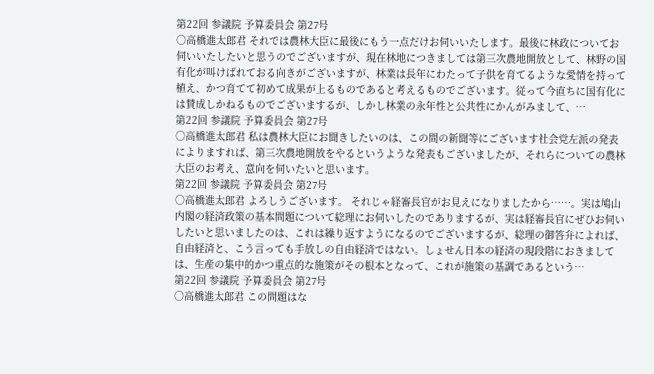第22回 参議院 予算委員会 第27号
○高橋進太郎君 それでは農林大臣に最後にもう一点だけお伺いいたします。最後に林政についてお伺いいたしたいと思うのでございますが、現在林地につきましては第三次農地開放として、林野の国有化が叫けばれておる向きがございますが、林業は長年にわたって子供を育てるような愛情を持って植え、かつ育てて初めて成果が上るものであると考えるものでございます。従って今直ちに国有化には賛成しかねるものでございまするが、しかし林業の永年性と公共性にかんがみまして、…
第22回 参議院 予算委員会 第27号
○高橋進太郎君 私は農林大臣にお聞きしたいのは、この間の新聞等にございます社会党左派の発表によりますれば、第三次農地開放をやるというような発表もございましたが、それらについての農林大臣のお考え、意向を伺いたいと思います。
第22回 参議院 予算委員会 第27号
○高橋進太郎君 よろしうございます。 それじゃ経審長官がお見えになりましたから……。実は鳩山内閣の経済政策の基本問題について総理にお伺いしたのでありまするが、実は経審長官にぜひお伺いしたいと思いましたのは、これは繰り返すようになるのでございまするが、総理の御答弁によれば、自由経済と、こう言っても手放しの自由経済ではない。しょせん日本の経済の現段階におきましては、生産の集中的かつ重点的な施策がその根本となって、これが施策の基調であるという…
第22回 参議院 予算委員会 第27号
○高橋進太郎君 この問題はな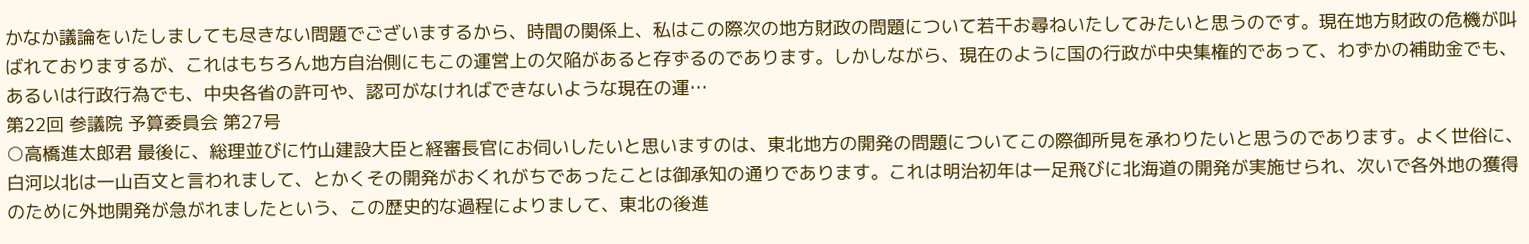かなか議論をいたしましても尽きない問題でございまするから、時間の関係上、私はこの際次の地方財政の問題について若干お尋ねいたしてみたいと思うのです。現在地方財政の危機が叫ばれておりまするが、これはもちろん地方自治側にもこの運営上の欠陥があると存ずるのであります。しかしながら、現在のように国の行政が中央集権的であって、わずかの補助金でも、あるいは行政行為でも、中央各省の許可や、認可がなければできないような現在の運…
第22回 参議院 予算委員会 第27号
○高橋進太郎君 最後に、総理並びに竹山建設大臣と経審長官にお伺いしたいと思いますのは、東北地方の開発の問題についてこの際御所見を承わりたいと思うのであります。よく世俗に、白河以北は一山百文と言われまして、とかくその開発がおくれがちであったことは御承知の通りであります。これは明治初年は一足飛びに北海道の開発が実施せられ、次いで各外地の獲得のために外地開発が急がれましたという、この歴史的な過程によりまして、東北の後進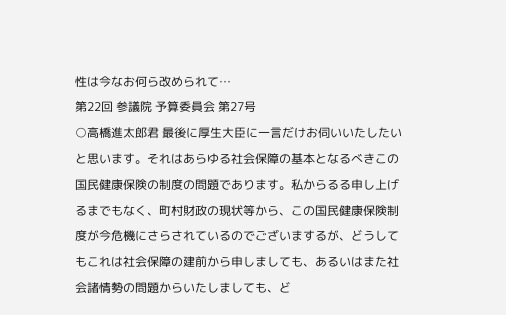性は今なお何ら改められて…
第22回 参議院 予算委員会 第27号
○高橋進太郎君 最後に厚生大臣に一言だけお伺いいたしたいと思います。それはあらゆる社会保障の基本となるべきこの国民健康保険の制度の問題であります。私からるる申し上げるまでもなく、町村財政の現状等から、この国民健康保険制度が今危機にさらされているのでございまするが、どうしてもこれは社会保障の建前から申しましても、あるいはまた社会諸情勢の問題からいたしましても、ど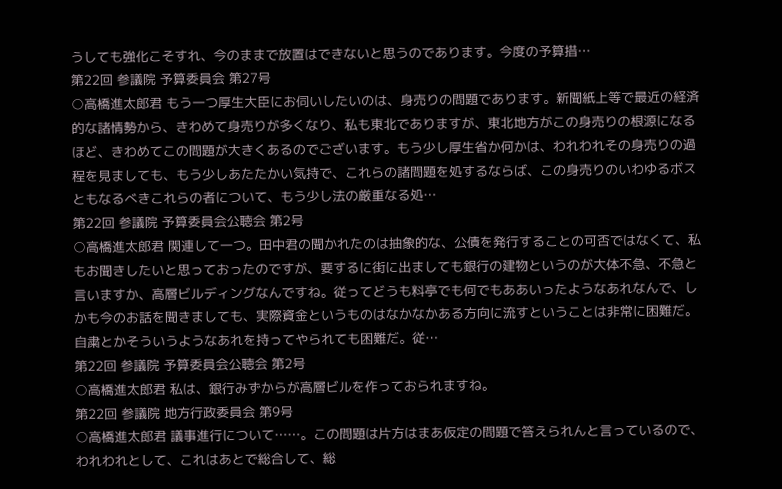うしても強化こそすれ、今のままで放置はできないと思うのであります。今度の予算措…
第22回 参議院 予算委員会 第27号
○高橋進太郎君 もう一つ厚生大臣にお伺いしたいのは、身売りの問題であります。新聞紙上等で最近の経済的な諸情勢から、きわめて身売りが多くなり、私も東北でありますが、東北地方がこの身売りの根源になるほど、きわめてこの問題が大きくあるのでございます。もう少し厚生省か何かは、われわれその身売りの過程を見ましても、もう少しあたたかい気持で、これらの諸問題を処するならば、この身売りのいわゆるボスともなるべきこれらの者について、もう少し法の厳重なる処…
第22回 参議院 予算委員会公聴会 第2号
○高橋進太郎君 関連して一つ。田中君の聞かれたのは抽象的な、公債を発行することの可否ではなくて、私もお聞きしたいと思っておったのですが、要するに街に出ましても銀行の建物というのが大体不急、不急と言いますか、高層ビルディングなんですね。従ってどうも料亭でも何でもああいったようなあれなんで、しかも今のお話を聞きましても、実際資金というものはなかなかある方向に流すということは非常に困難だ。自粛とかそういうようなあれを持ってやられても困難だ。従…
第22回 参議院 予算委員会公聴会 第2号
○高橋進太郎君 私は、銀行みずからが高層ビルを作っておられますね。
第22回 参議院 地方行政委員会 第9号
○高橋進太郎君 議事進行について……。この問題は片方はまあ仮定の問題で答えられんと言っているので、われわれとして、これはあとで総合して、総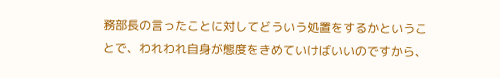務部長の言ったことに対してどういう処置をするかということで、われわれ自身が態度をきめていけばいいのですから、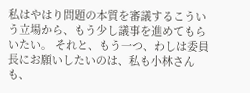私はやはり問題の本質を審議するこういう立場から、もう少し議事を進めてもらいたい。 それと、もう一つ、わしは委員長にお願いしたいのは、私も小林さんも、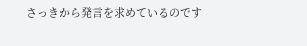さっきから発言を求めているのです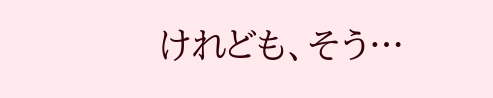けれども、そう…